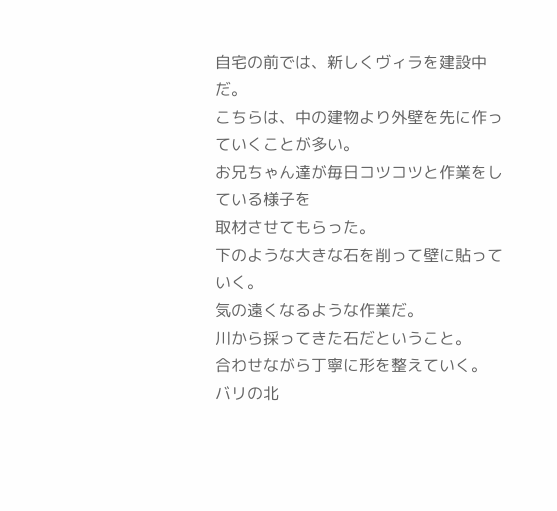自宅の前では、新しくヴィラを建設中だ。
こちらは、中の建物より外壁を先に作っていくことが多い。
お兄ちゃん達が毎日コツコツと作業をしている様子を
取材させてもらった。
下のような大きな石を削って壁に貼っていく。
気の遠くなるような作業だ。
川から採ってきた石だということ。
合わせながら丁寧に形を整えていく。
バリの北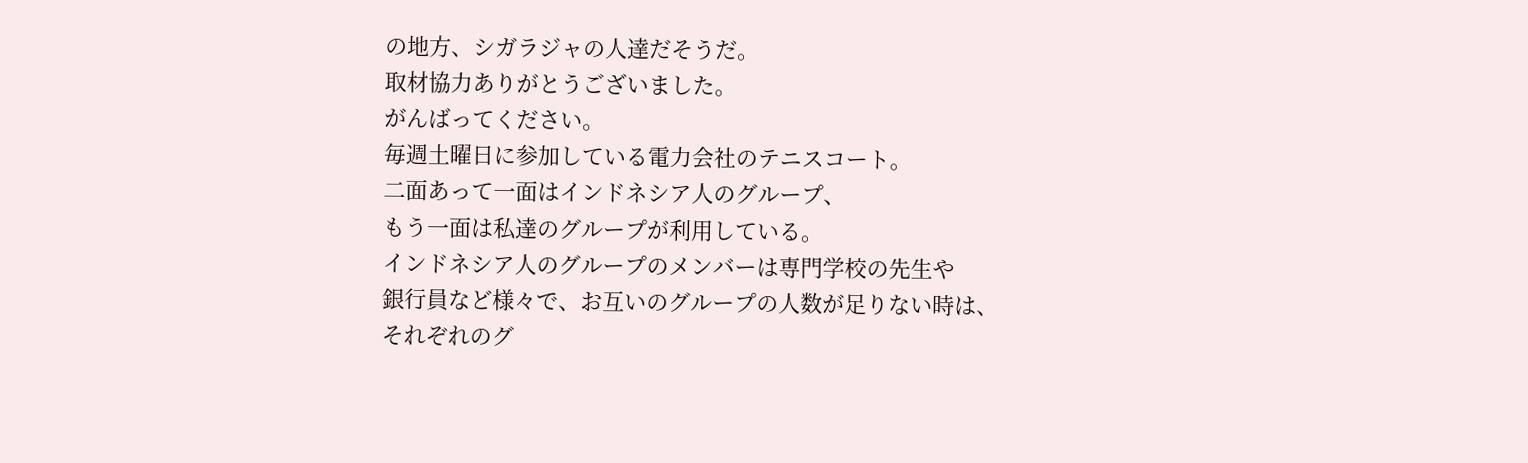の地方、シガラジャの人達だそうだ。
取材協力ありがとうございました。
がんばってください。
毎週土曜日に参加している電力会社のテニスコート。
二面あって一面はインドネシア人のグループ、
もう一面は私達のグループが利用している。
インドネシア人のグループのメンバーは専門学校の先生や
銀行員など様々で、お互いのグループの人数が足りない時は、
それぞれのグ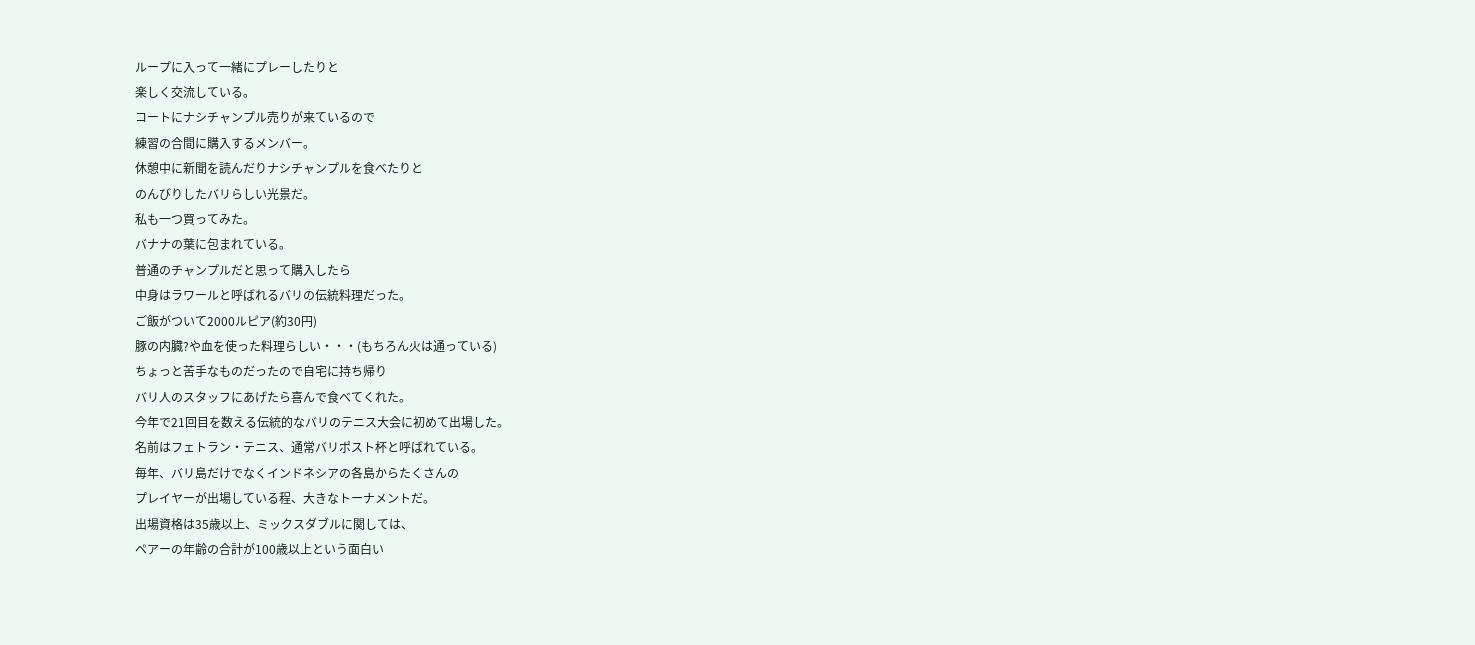ループに入って一緒にプレーしたりと
楽しく交流している。
コートにナシチャンプル売りが来ているので
練習の合間に購入するメンバー。
休憩中に新聞を読んだりナシチャンプルを食べたりと
のんびりしたバリらしい光景だ。
私も一つ買ってみた。
バナナの葉に包まれている。
普通のチャンプルだと思って購入したら
中身はラワールと呼ばれるバリの伝統料理だった。
ご飯がついて2000ルピア(約30円)
豚の内臓?や血を使った料理らしい・・・(もちろん火は通っている)
ちょっと苦手なものだったので自宅に持ち帰り
バリ人のスタッフにあげたら喜んで食べてくれた。
今年で21回目を数える伝統的なバリのテニス大会に初めて出場した。
名前はフェトラン・テニス、通常バリポスト杯と呼ばれている。
毎年、バリ島だけでなくインドネシアの各島からたくさんの
プレイヤーが出場している程、大きなトーナメントだ。
出場資格は35歳以上、ミックスダブルに関しては、
ペアーの年齢の合計が100歳以上という面白い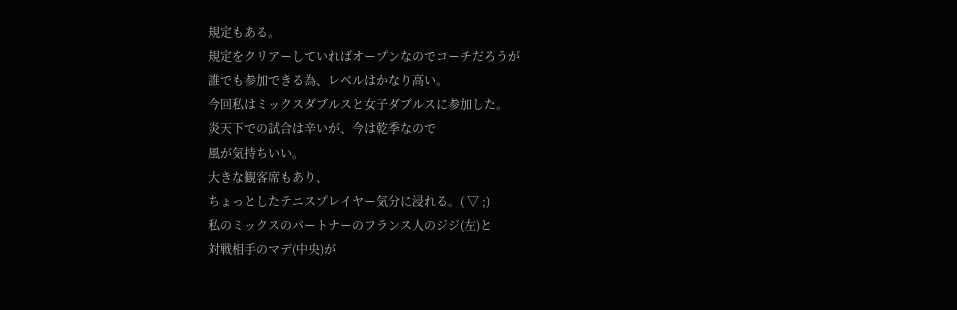規定もある。
規定をクリアーしていればオープンなのでコーチだろうが
誰でも参加できる為、レベルはかなり高い。
今回私はミックスダブルスと女子ダブルスに参加した。
炎天下での試合は辛いが、今は乾季なので
風が気持ちいい。
大きな観客席もあり、
ちょっとしたテニスプレイヤー気分に浸れる。( ▽ ;)
私のミックスのパートナーのフランス人のジジ(左)と
対戦相手のマデ(中央)が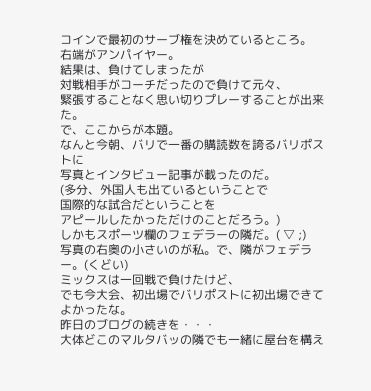コインで最初のサーブ権を決めているところ。
右端がアンパイヤー。
結果は、負けてしまったが
対戦相手がコーチだったので負けて元々、
緊張することなく思い切りプレーすることが出来た。
で、ここからが本題。
なんと今朝、バリで一番の購読数を誇るバリポストに
写真とインタビュー記事が載ったのだ。
(多分、外国人も出ているということで
国際的な試合だということを
アピールしたかっただけのことだろう。)
しかもスポーツ欄のフェデラーの隣だ。( ▽ ;)
写真の右奥の小さいのが私。で、隣がフェデラー。(くどい)
ミックスは一回戦で負けたけど、
でも今大会、初出場でバリポストに初出場できてよかったな。
昨日のブログの続きを・・・
大体どこのマルタバッの隣でも一緒に屋台を構え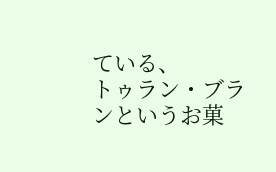ている、
トゥラン・ブランというお菓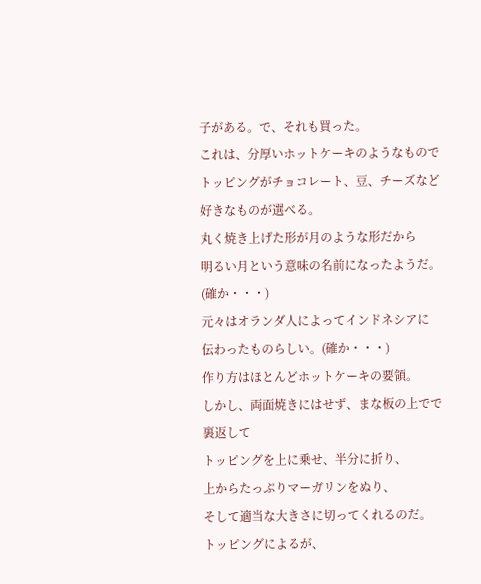子がある。で、それも買った。
これは、分厚いホットケーキのようなもので
トッピングがチョコレート、豆、チーズなど
好きなものが選べる。
丸く焼き上げた形が月のような形だから
明るい月という意味の名前になったようだ。(確か・・・)
元々はオランダ人によってインドネシアに
伝わったものらしい。(確か・・・)
作り方はほとんどホットケーキの要領。
しかし、両面焼きにはせず、まな板の上でで裏返して
トッピングを上に乗せ、半分に折り、
上からたっぷりマーガリンをぬり、
そして適当な大きさに切ってくれるのだ。
トッピングによるが、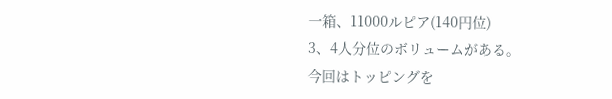一箱、11000ルピア(140円位)
3、4人分位のボリュームがある。
今回はトッピングを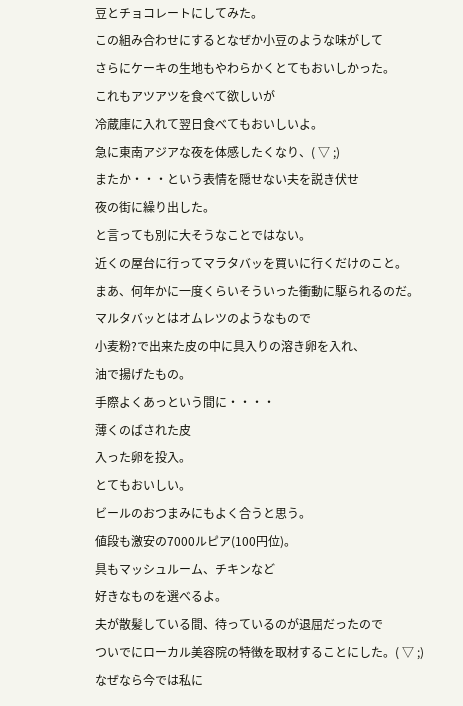豆とチョコレートにしてみた。
この組み合わせにするとなぜか小豆のような味がして
さらにケーキの生地もやわらかくとてもおいしかった。
これもアツアツを食べて欲しいが
冷蔵庫に入れて翌日食べてもおいしいよ。
急に東南アジアな夜を体感したくなり、( ▽ ;)
またか・・・という表情を隠せない夫を説き伏せ
夜の街に繰り出した。
と言っても別に大そうなことではない。
近くの屋台に行ってマラタバッを買いに行くだけのこと。
まあ、何年かに一度くらいそういった衝動に駆られるのだ。
マルタバッとはオムレツのようなもので
小麦粉?で出来た皮の中に具入りの溶き卵を入れ、
油で揚げたもの。
手際よくあっという間に・・・・
薄くのばされた皮
入った卵を投入。
とてもおいしい。
ビールのおつまみにもよく合うと思う。
値段も激安の7000ルピア(100円位)。
具もマッシュルーム、チキンなど
好きなものを選べるよ。
夫が散髪している間、待っているのが退屈だったので
ついでにローカル美容院の特徴を取材することにした。( ▽ ;)
なぜなら今では私に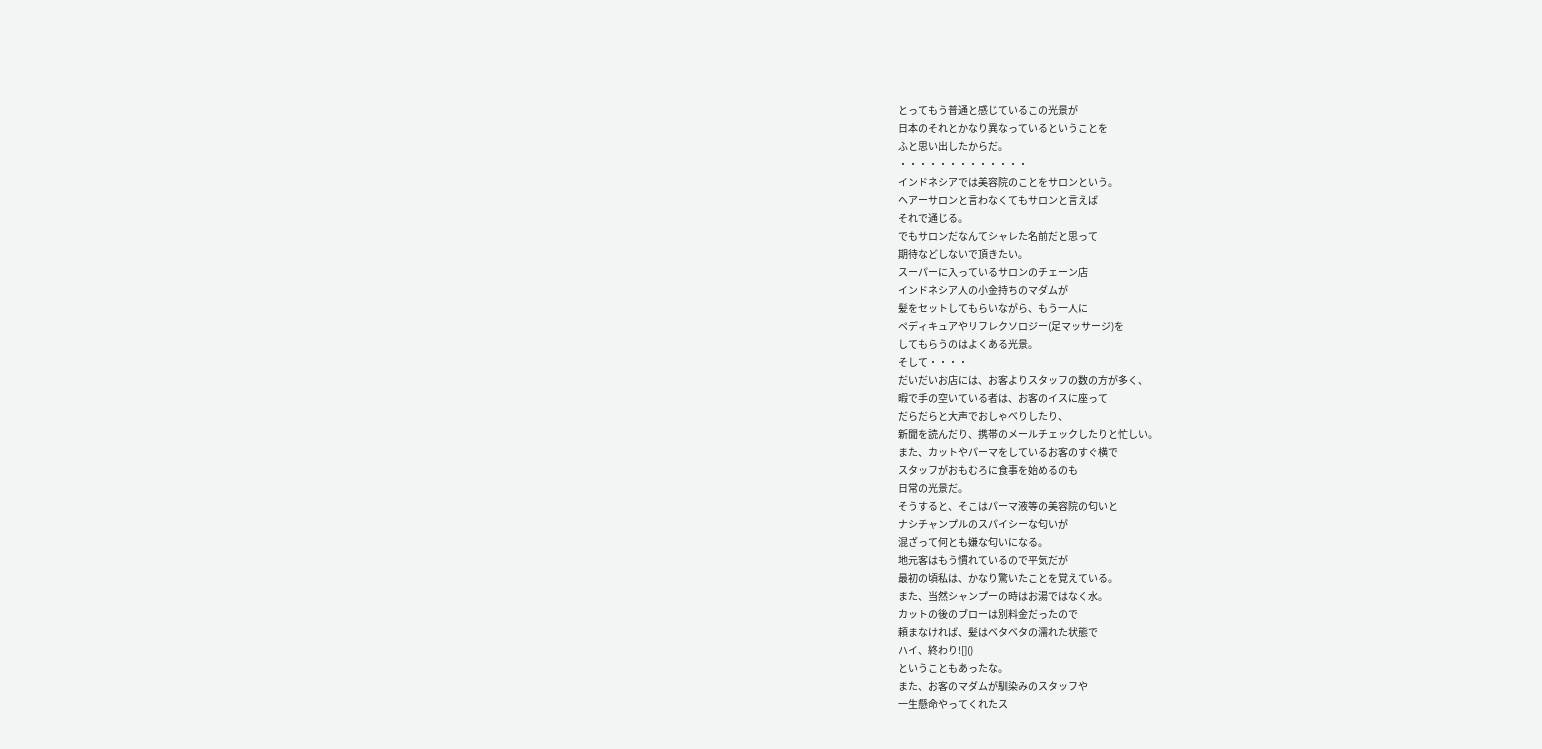とってもう普通と感じているこの光景が
日本のそれとかなり異なっているということを
ふと思い出したからだ。
・・・・・・・・・・・・・
インドネシアでは美容院のことをサロンという。
ヘアーサロンと言わなくてもサロンと言えば
それで通じる。
でもサロンだなんてシャレた名前だと思って
期待などしないで頂きたい。
スーパーに入っているサロンのチェーン店
インドネシア人の小金持ちのマダムが
髪をセットしてもらいながら、もう一人に
ペディキュアやリフレクソロジー(足マッサージ)を
してもらうのはよくある光景。
そして・・・・
だいだいお店には、お客よりスタッフの数の方が多く、
暇で手の空いている者は、お客のイスに座って
だらだらと大声でおしゃべりしたり、
新聞を読んだり、携帯のメールチェックしたりと忙しい。
また、カットやパーマをしているお客のすぐ横で
スタッフがおもむろに食事を始めるのも
日常の光景だ。
そうすると、そこはパーマ液等の美容院の匂いと
ナシチャンプルのスパイシーな匂いが
混ざって何とも嫌な匂いになる。
地元客はもう慣れているので平気だが
最初の頃私は、かなり驚いたことを覚えている。
また、当然シャンプーの時はお湯ではなく水。
カットの後のブローは別料金だったので
頼まなければ、髪はベタベタの濡れた状態で
ハイ、終わり![]()
ということもあったな。
また、お客のマダムが馴染みのスタッフや
一生懸命やってくれたス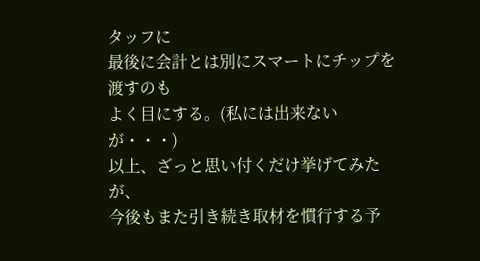タッフに
最後に会計とは別にスマートにチップを渡すのも
よく目にする。(私には出来ないが・・・)
以上、ざっと思い付くだけ挙げてみたが、
今後もまた引き続き取材を慣行する予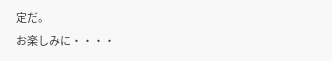定だ。
お楽しみに・・・・